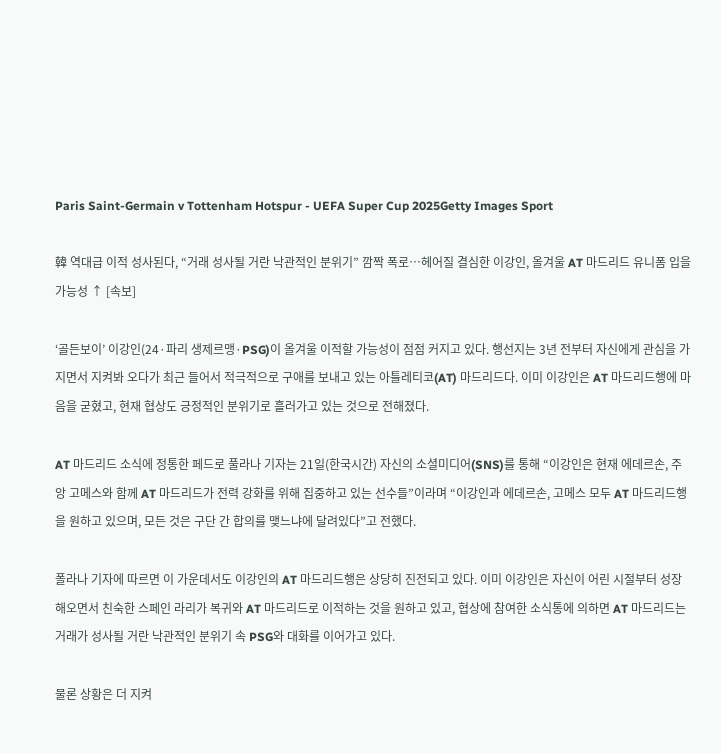Paris Saint-Germain v Tottenham Hotspur - UEFA Super Cup 2025Getty Images Sport

韓 역대급 이적 성사된다, “거래 성사될 거란 낙관적인 분위기” 깜짝 폭로…헤어질 결심한 이강인, 올겨울 AT 마드리드 유니폼 입을 가능성 ↑ [속보]

‘골든보이’ 이강인(24·파리 생제르맹·PSG)이 올겨울 이적할 가능성이 점점 커지고 있다. 행선지는 3년 전부터 자신에게 관심을 가지면서 지켜봐 오다가 최근 들어서 적극적으로 구애를 보내고 있는 아틀레티코(AT) 마드리드다. 이미 이강인은 AT 마드리드행에 마음을 굳혔고, 현재 협상도 긍정적인 분위기로 흘러가고 있는 것으로 전해졌다.

AT 마드리드 소식에 정통한 페드로 풀라나 기자는 21일(한국시간) 자신의 소셜미디어(SNS)를 통해 “이강인은 현재 에데르손, 주앙 고메스와 함께 AT 마드리드가 전력 강화를 위해 집중하고 있는 선수들”이라며 “이강인과 에데르손, 고메스 모두 AT 마드리드행을 원하고 있으며, 모든 것은 구단 간 합의를 맺느냐에 달려있다”고 전했다.

폴라나 기자에 따르면 이 가운데서도 이강인의 AT 마드리드행은 상당히 진전되고 있다. 이미 이강인은 자신이 어린 시절부터 성장해오면서 친숙한 스페인 라리가 복귀와 AT 마드리드로 이적하는 것을 원하고 있고, 협상에 참여한 소식통에 의하면 AT 마드리드는 거래가 성사될 거란 낙관적인 분위기 속 PSG와 대화를 이어가고 있다.

물론 상황은 더 지켜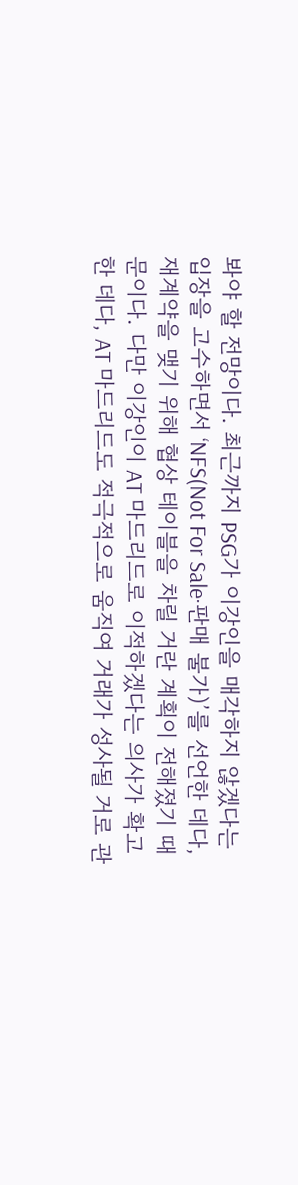봐야 할 전망이다. 최근까지 PSG가 이강인을 매각하지 않겠다는 입장을 고수하면서 ‘NFS(Not For Sale·판매 불가)’를 선언한 데다, 재계약을 맺기 위해 협상 테이블을 차릴 거란 계획이 전해졌기 때문이다. 다만 이강인이 AT 마드리드로 이적하겠다는 의사가 확고한 데다, AT 마드리드도 적극적으로 움직여 거래가 성사될 거로 관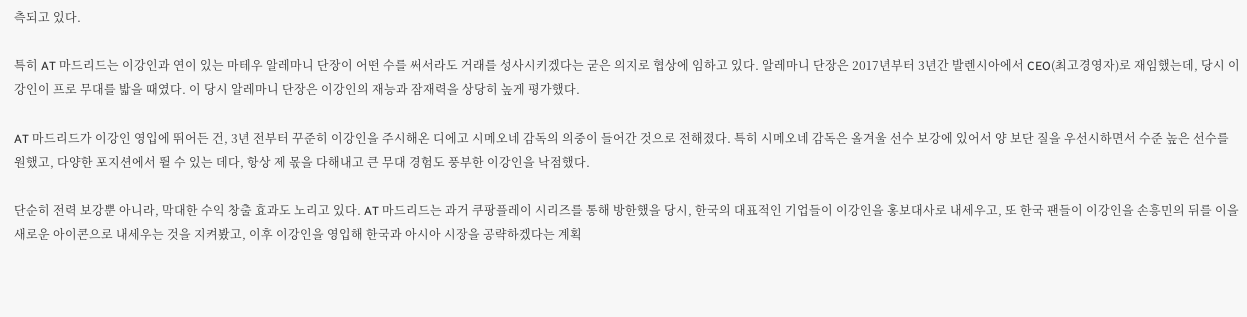측되고 있다.

특히 AT 마드리드는 이강인과 연이 있는 마테우 알레마니 단장이 어떤 수를 써서라도 거래를 성사시키겠다는 굳은 의지로 협상에 임하고 있다. 알레마니 단장은 2017년부터 3년간 발렌시아에서 CEO(최고경영자)로 재임했는데, 당시 이강인이 프로 무대를 밟을 때였다. 이 당시 알레마니 단장은 이강인의 재능과 잠재력을 상당히 높게 평가했다.

AT 마드리드가 이강인 영입에 뛰어든 건, 3년 전부터 꾸준히 이강인을 주시해온 디에고 시메오네 감독의 의중이 들어간 것으로 전해졌다. 특히 시메오네 감독은 올겨울 선수 보강에 있어서 양 보단 질을 우선시하면서 수준 높은 선수를 원했고, 다양한 포지션에서 뛸 수 있는 데다, 항상 제 몫을 다해내고 큰 무대 경험도 풍부한 이강인을 낙점했다.

단순히 전력 보강뿐 아니라, 막대한 수익 창출 효과도 노리고 있다. AT 마드리드는 과거 쿠팡플레이 시리즈를 통해 방한했을 당시, 한국의 대표적인 기업들이 이강인을 홍보대사로 내세우고, 또 한국 팬들이 이강인을 손흥민의 뒤를 이을 새로운 아이콘으로 내세우는 것을 지켜봤고, 이후 이강인을 영입해 한국과 아시아 시장을 공략하겠다는 계획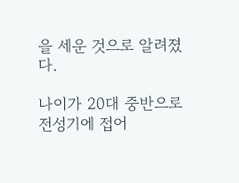을 세운 것으로 알려졌다.

나이가 20대 중반으로 전성기에 접어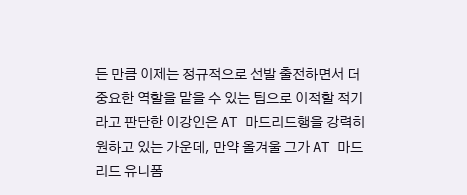든 만큼 이제는 정규적으로 선발 출전하면서 더 중요한 역할을 맡을 수 있는 팀으로 이적할 적기라고 판단한 이강인은 AT 마드리드행을 강력히 원하고 있는 가운데, 만약 올겨울 그가 AT 마드리드 유니폼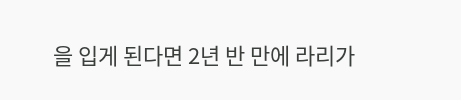을 입게 된다면 2년 반 만에 라리가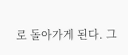로 돌아가게 된다. 그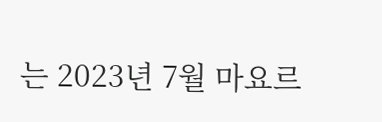는 2023년 7월 마요르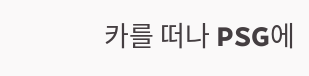카를 떠나 PSG에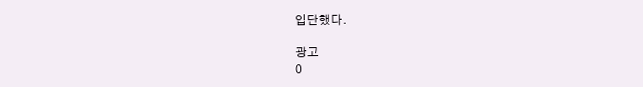입단했다.

광고
0